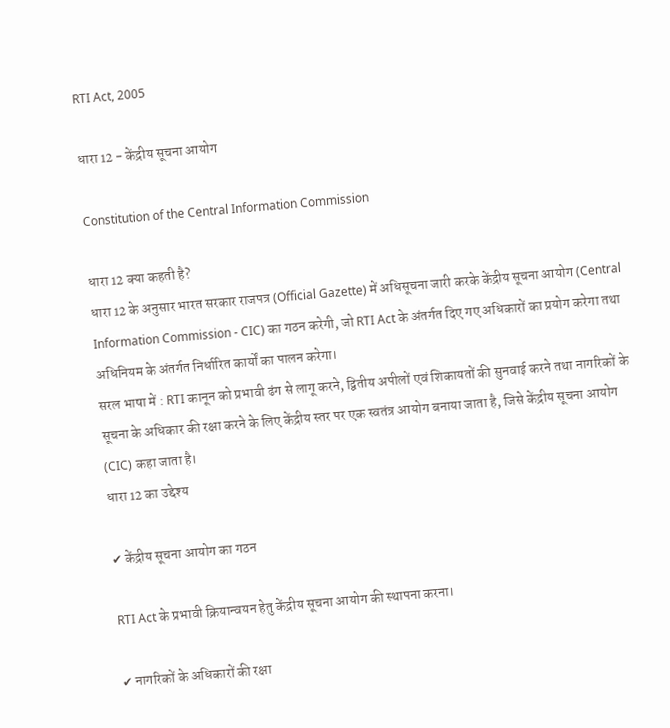RTI Act, 2005

धारा 12 - केंद्रीय सूचना आयोग

Constitution of the Central Information Commission

धारा 12 क्या कहती है?
धारा 12 के अनुसार भारत सरकार राजपत्र (Official Gazette) में अधिसूचना जारी करके केंद्रीय सूचना आयोग (Central Information Commission - CIC) का गठन करेगी, जो RTI Act के अंतर्गत दिए गए अधिकारों का प्रयोग करेगा तथा अधिनियम के अंतर्गत निर्धारित कार्यों का पालन करेगा।
सरल भाषा में : RTI कानून को प्रभावी ढंग से लागू करने, द्वितीय अपीलों एवं शिकायतों की सुनवाई करने तथा नागरिकों के सूचना के अधिकार की रक्षा करने के लिए केंद्रीय स्तर पर एक स्वतंत्र आयोग बनाया जाता है, जिसे केंद्रीय सूचना आयोग (CIC) कहा जाता है।
धारा 12 का उद्देश्य

✔ केंद्रीय सूचना आयोग का गठन

RTI Act के प्रभावी क्रियान्वयन हेतु केंद्रीय सूचना आयोग की स्थापना करना।

✔ नागरिकों के अधिकारों की रक्षा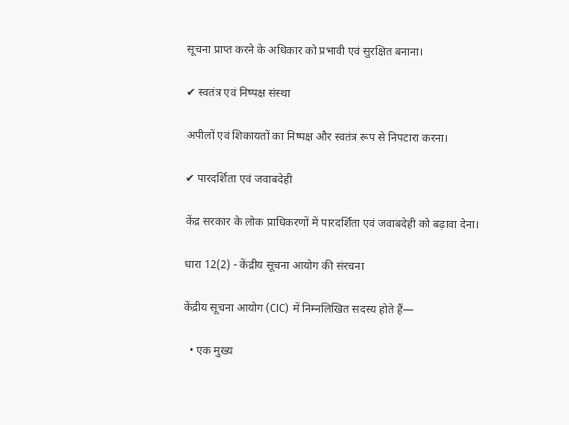सूचना प्राप्त करने के अधिकार को प्रभावी एवं सुरक्षित बनाना।

✔ स्वतंत्र एवं निष्पक्ष संस्था

अपीलों एवं शिकायतों का निष्पक्ष और स्वतंत्र रूप से निपटारा करना।

✔ पारदर्शिता एवं जवाबदेही

केंद्र सरकार के लोक प्राधिकरणों में पारदर्शिता एवं जवाबदेही को बढ़ावा देना।

धारा 12(2) - केंद्रीय सूचना आयोग की संरचना

केंद्रीय सूचना आयोग (CIC) में निम्नलिखित सदस्य होते हैं—

  • एक मुख्य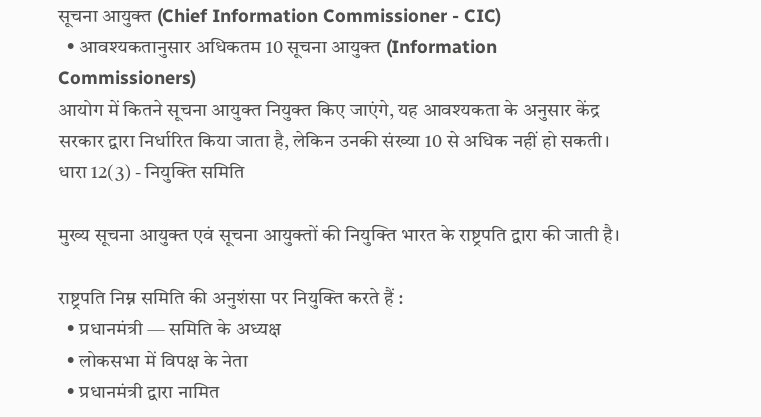सूचना आयुक्त (Chief Information Commissioner - CIC)
  • आवश्यकतानुसार अधिकतम 10 सूचना आयुक्त (Information Commissioners)
आयोग में कितने सूचना आयुक्त नियुक्त किए जाएंगे, यह आवश्यकता के अनुसार केंद्र सरकार द्वारा निर्धारित किया जाता है, लेकिन उनकी संख्या 10 से अधिक नहीं हो सकती।
धारा 12(3) - नियुक्ति समिति

मुख्य सूचना आयुक्त एवं सूचना आयुक्तों की नियुक्ति भारत के राष्ट्रपति द्वारा की जाती है।

राष्ट्रपति निम्न समिति की अनुशंसा पर नियुक्ति करते हैं :
  • प्रधानमंत्री — समिति के अध्यक्ष
  • लोकसभा में विपक्ष के नेता
  • प्रधानमंत्री द्वारा नामित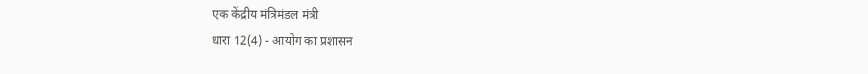एक केंद्रीय मंत्रिमंडल मंत्री
धारा 12(4) - आयोग का प्रशासन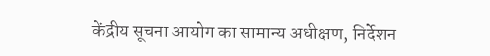केंद्रीय सूचना आयोग का सामान्य अधीक्षण, निर्देशन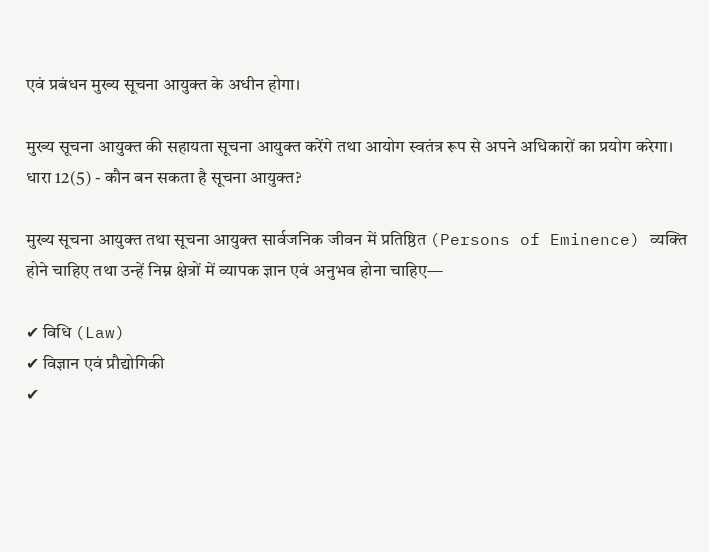एवं प्रबंधन मुख्य सूचना आयुक्त के अधीन होगा।

मुख्य सूचना आयुक्त की सहायता सूचना आयुक्त करेंगे तथा आयोग स्वतंत्र रूप से अपने अधिकारों का प्रयोग करेगा।
धारा 12(5) - कौन बन सकता है सूचना आयुक्त?

मुख्य सूचना आयुक्त तथा सूचना आयुक्त सार्वजनिक जीवन में प्रतिष्ठित (Persons of Eminence) व्यक्ति होने चाहिए तथा उन्हें निम्न क्षेत्रों में व्यापक ज्ञान एवं अनुभव होना चाहिए—

✔ विधि (Law)
✔ विज्ञान एवं प्रौद्योगिकी
✔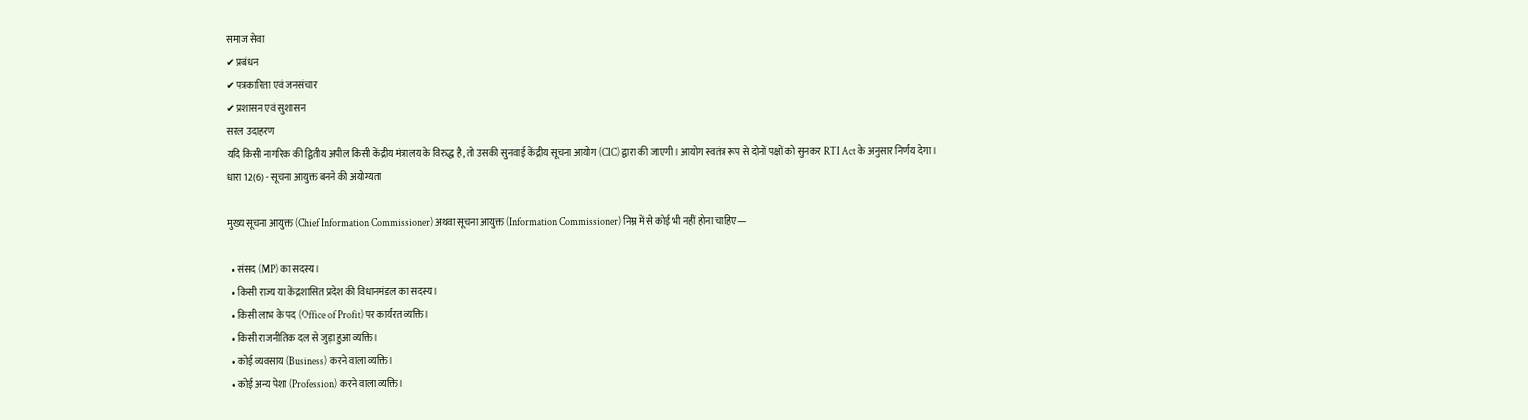समाज सेवा
✔ प्रबंधन
✔ पत्रकारिता एवं जनसंचार
✔ प्रशासन एवं सुशासन
सरल उदाहरण
यदि किसी नागरिक की द्वितीय अपील किसी केंद्रीय मंत्रालय के विरुद्ध है, तो उसकी सुनवाई केंद्रीय सूचना आयोग (CIC) द्वारा की जाएगी। आयोग स्वतंत्र रूप से दोनों पक्षों को सुनकर RTI Act के अनुसार निर्णय देगा।
धारा 12(6) - सूचना आयुक्त बनने की अयोग्यता

मुख्य सूचना आयुक्त (Chief Information Commissioner) अथवा सूचना आयुक्त (Information Commissioner) निम्न में से कोई भी नहीं होना चाहिए—

  • संसद (MP) का सदस्य।
  • किसी राज्य या केंद्रशासित प्रदेश की विधानमंडल का सदस्य।
  • किसी लाभ के पद (Office of Profit) पर कार्यरत व्यक्ति।
  • किसी राजनीतिक दल से जुड़ा हुआ व्यक्ति।
  • कोई व्यवसाय (Business) करने वाला व्यक्ति।
  • कोई अन्य पेशा (Profession) करने वाला व्यक्ति।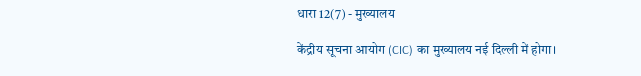धारा 12(7) - मुख्यालय

केंद्रीय सूचना आयोग (CIC) का मुख्यालय नई दिल्ली में होगा।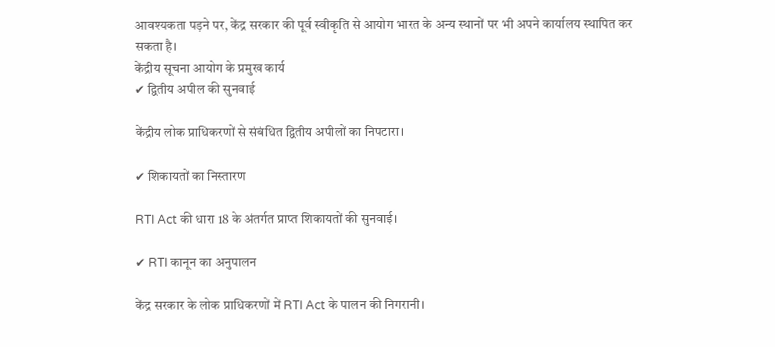आवश्यकता पड़ने पर, केंद्र सरकार की पूर्व स्वीकृति से आयोग भारत के अन्य स्थानों पर भी अपने कार्यालय स्थापित कर सकता है।
केंद्रीय सूचना आयोग के प्रमुख कार्य
✔ द्वितीय अपील की सुनवाई

केंद्रीय लोक प्राधिकरणों से संबंधित द्वितीय अपीलों का निपटारा।

✔ शिकायतों का निस्तारण

RTI Act की धारा 18 के अंतर्गत प्राप्त शिकायतों की सुनवाई।

✔ RTI कानून का अनुपालन

केंद्र सरकार के लोक प्राधिकरणों में RTI Act के पालन की निगरानी।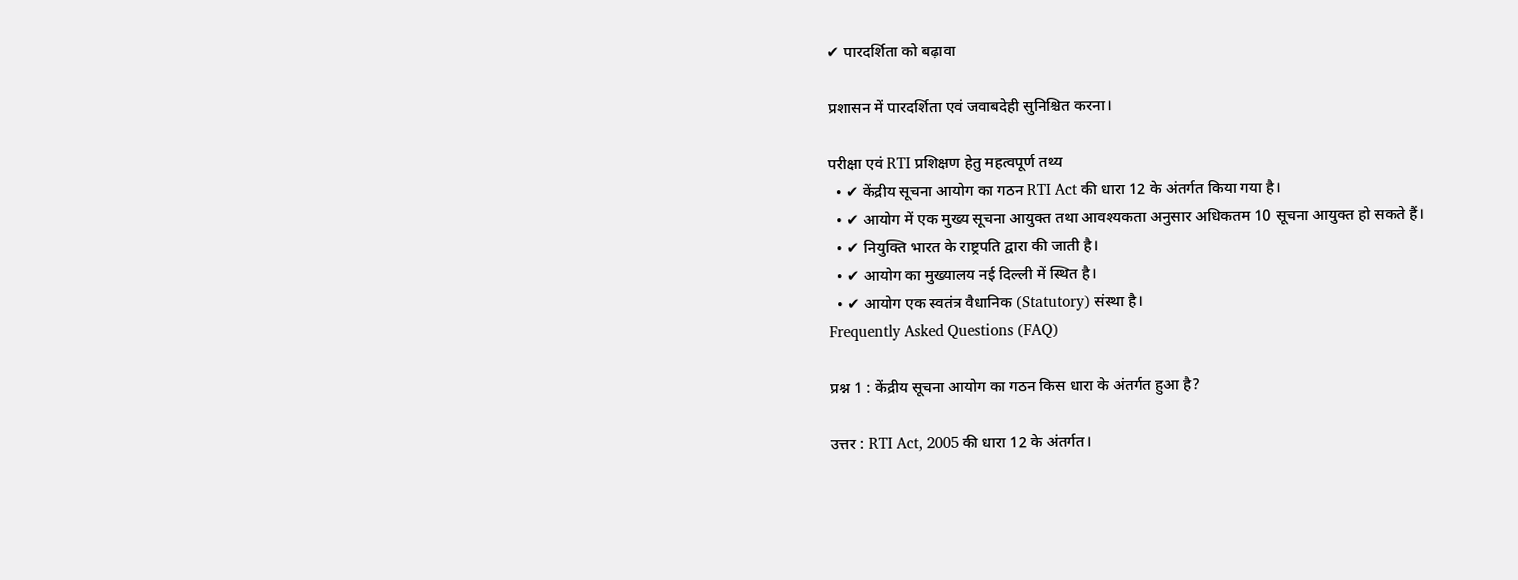✔ पारदर्शिता को बढ़ावा

प्रशासन में पारदर्शिता एवं जवाबदेही सुनिश्चित करना।

परीक्षा एवं RTI प्रशिक्षण हेतु महत्वपूर्ण तथ्य
  • ✔ केंद्रीय सूचना आयोग का गठन RTI Act की धारा 12 के अंतर्गत किया गया है।
  • ✔ आयोग में एक मुख्य सूचना आयुक्त तथा आवश्यकता अनुसार अधिकतम 10 सूचना आयुक्त हो सकते हैं।
  • ✔ नियुक्ति भारत के राष्ट्रपति द्वारा की जाती है।
  • ✔ आयोग का मुख्यालय नई दिल्ली में स्थित है।
  • ✔ आयोग एक स्वतंत्र वैधानिक (Statutory) संस्था है।
Frequently Asked Questions (FAQ)

प्रश्न 1 : केंद्रीय सूचना आयोग का गठन किस धारा के अंतर्गत हुआ है?

उत्तर : RTI Act, 2005 की धारा 12 के अंतर्गत।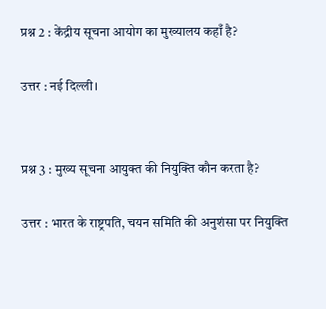प्रश्न 2 : केंद्रीय सूचना आयोग का मुख्यालय कहाँ है?

उत्तर : नई दिल्ली।


प्रश्न 3 : मुख्य सूचना आयुक्त की नियुक्ति कौन करता है?

उत्तर : भारत के राष्ट्रपति, चयन समिति की अनुशंसा पर नियुक्ति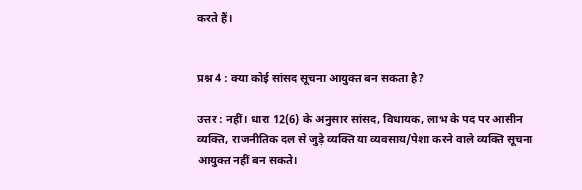करते हैं।


प्रश्न 4 : क्या कोई सांसद सूचना आयुक्त बन सकता है?

उत्तर : नहीं। धारा 12(6) के अनुसार सांसद, विधायक, लाभ के पद पर आसीन व्यक्ति, राजनीतिक दल से जुड़े व्यक्ति या व्यवसाय/पेशा करने वाले व्यक्ति सूचना आयुक्त नहीं बन सकते।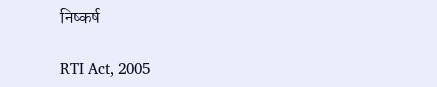निष्कर्ष

RTI Act, 2005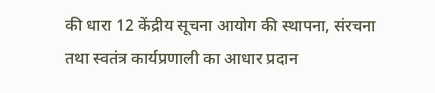की धारा 12 केंद्रीय सूचना आयोग की स्थापना, संरचना तथा स्वतंत्र कार्यप्रणाली का आधार प्रदान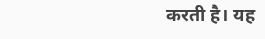करती है। यह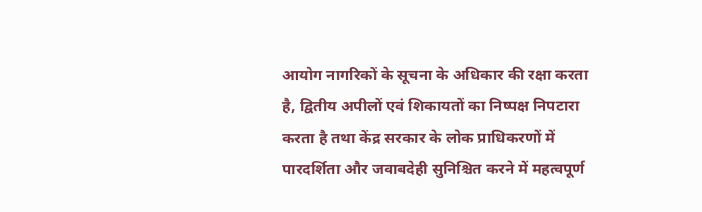आयोग नागरिकों के सूचना के अधिकार की रक्षा करता है, द्वितीय अपीलों एवं शिकायतों का निष्पक्ष निपटारा करता है तथा केंद्र सरकार के लोक प्राधिकरणों में पारदर्शिता और जवाबदेही सुनिश्चित करने में महत्वपूर्ण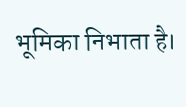भूमिका निभाता है।